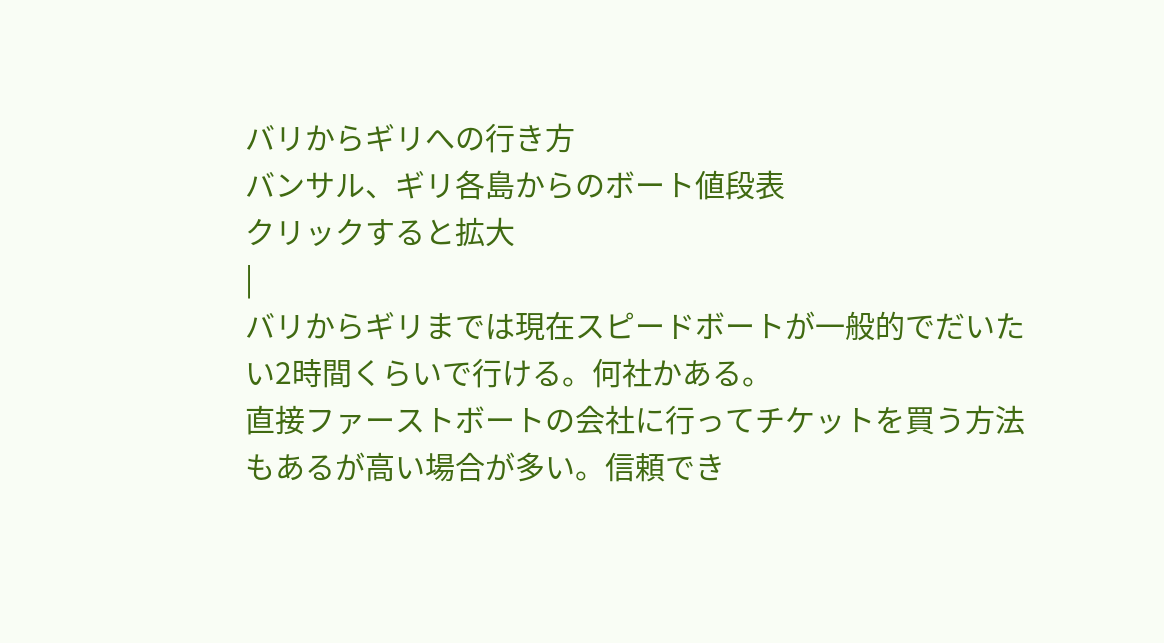バリからギリへの行き方
バンサル、ギリ各島からのボート値段表
クリックすると拡大
|
バリからギリまでは現在スピードボートが一般的でだいたい2時間くらいで行ける。何社かある。
直接ファーストボートの会社に行ってチケットを買う方法もあるが高い場合が多い。信頼でき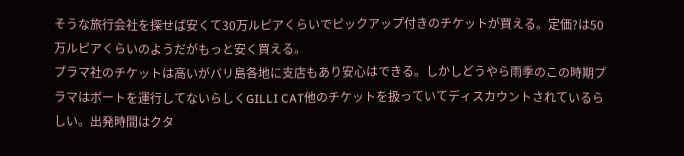そうな旅行会社を探せば安くて30万ルピアくらいでピックアップ付きのチケットが買える。定価?は50万ルピアくらいのようだがもっと安く買える。
プラマ社のチケットは高いがバリ島各地に支店もあり安心はできる。しかしどうやら雨季のこの時期プラマはボートを運行してないらしくGILLI CAT他のチケットを扱っていてディスカウントされているらしい。出発時間はクタ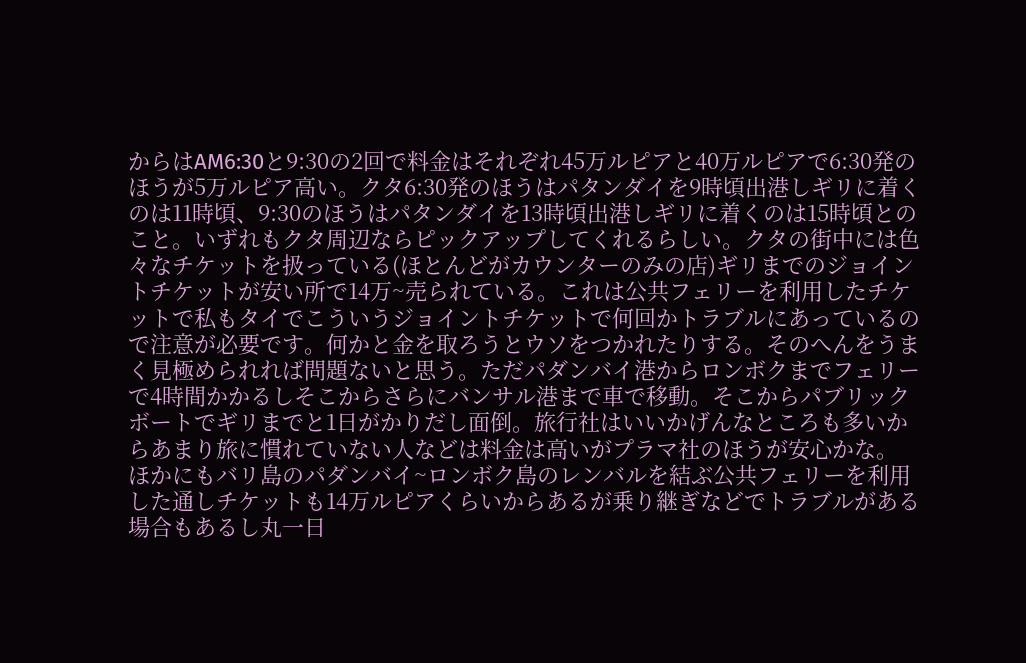からはAM6:30と9:30の2回で料金はそれぞれ45万ルピアと40万ルピアで6:30発のほうが5万ルピア高い。クタ6:30発のほうはパタンダイを9時頃出港しギリに着くのは11時頃、9:30のほうはパタンダイを13時頃出港しギリに着くのは15時頃とのこと。いずれもクタ周辺ならピックアップしてくれるらしい。クタの街中には色々なチケットを扱っている(ほとんどがカウンターのみの店)ギリまでのジョイントチケットが安い所で14万~売られている。これは公共フェリーを利用したチケットで私もタイでこういうジョイントチケットで何回かトラブルにあっているので注意が必要です。何かと金を取ろうとウソをつかれたりする。そのへんをうまく見極められれば問題ないと思う。ただパダンバイ港からロンボクまでフェリーで4時間かかるしそこからさらにバンサル港まで車で移動。そこからパブリックボートでギリまでと1日がかりだし面倒。旅行社はいいかげんなところも多いからあまり旅に慣れていない人などは料金は高いがプラマ社のほうが安心かな。
ほかにもバリ島のパダンバイ~ロンボク島のレンバルを結ぶ公共フェリーを利用した通しチケットも14万ルピアくらいからあるが乗り継ぎなどでトラブルがある場合もあるし丸一日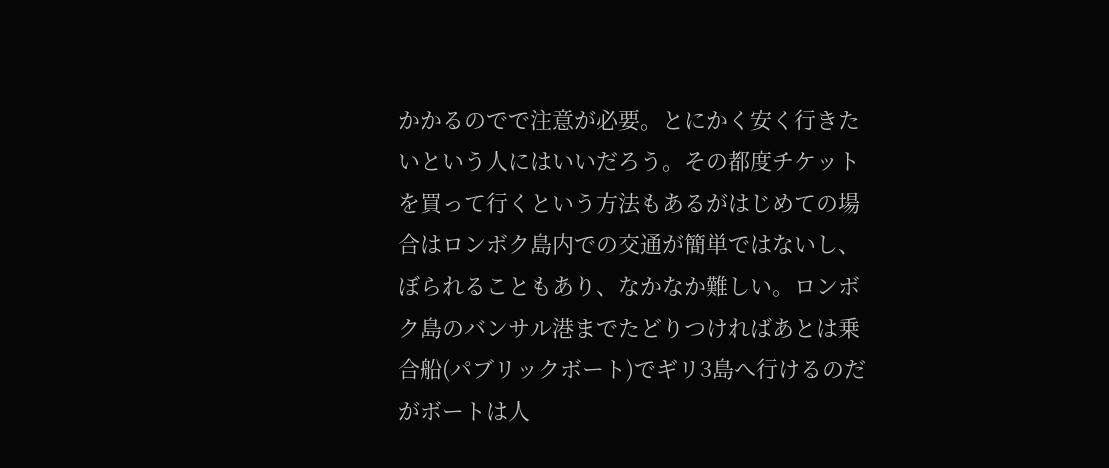かかるのでで注意が必要。とにかく安く行きたいという人にはいいだろう。その都度チケットを買って行くという方法もあるがはじめての場合はロンボク島内での交通が簡単ではないし、ぼられることもあり、なかなか難しい。ロンボク島のバンサル港までたどりつければあとは乗合船(パブリックボート)でギリ3島へ行けるのだがボートは人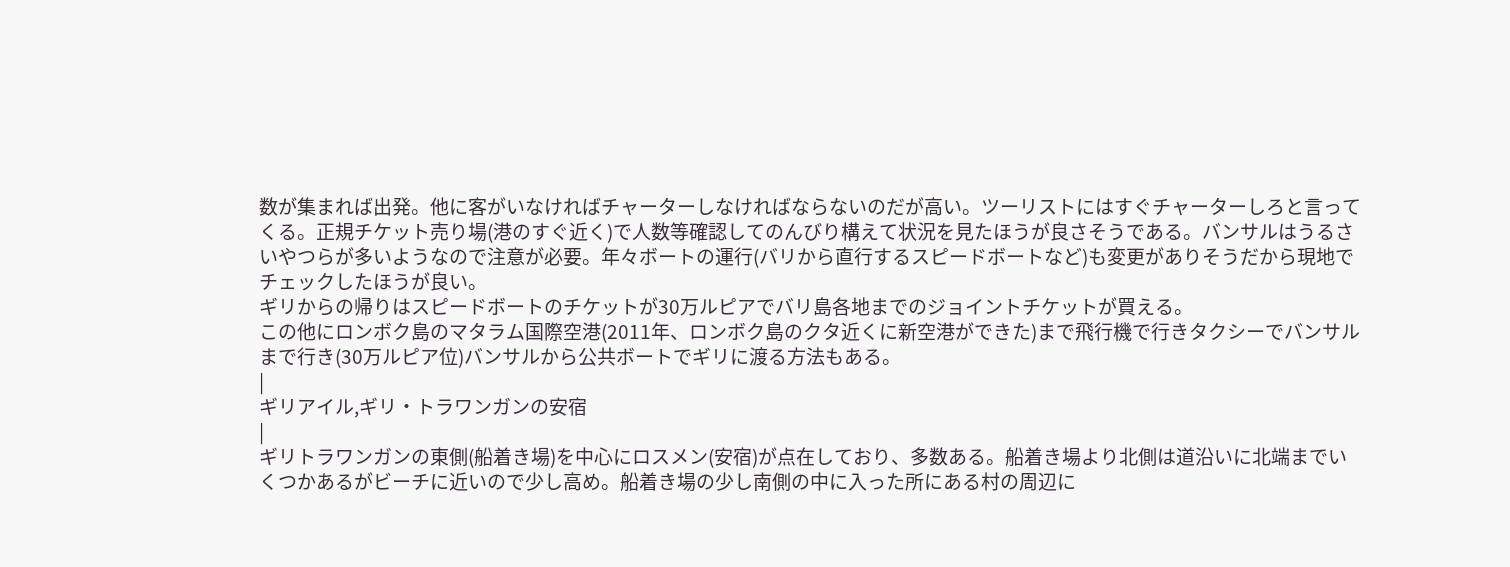数が集まれば出発。他に客がいなければチャーターしなければならないのだが高い。ツーリストにはすぐチャーターしろと言ってくる。正規チケット売り場(港のすぐ近く)で人数等確認してのんびり構えて状況を見たほうが良さそうである。バンサルはうるさいやつらが多いようなので注意が必要。年々ボートの運行(バリから直行するスピードボートなど)も変更がありそうだから現地でチェックしたほうが良い。
ギリからの帰りはスピードボートのチケットが30万ルピアでバリ島各地までのジョイントチケットが買える。
この他にロンボク島のマタラム国際空港(2011年、ロンボク島のクタ近くに新空港ができた)まで飛行機で行きタクシーでバンサルまで行き(30万ルピア位)バンサルから公共ボートでギリに渡る方法もある。
|
ギリアイル,ギリ・トラワンガンの安宿
|
ギリトラワンガンの東側(船着き場)を中心にロスメン(安宿)が点在しており、多数ある。船着き場より北側は道沿いに北端までいくつかあるがビーチに近いので少し高め。船着き場の少し南側の中に入った所にある村の周辺に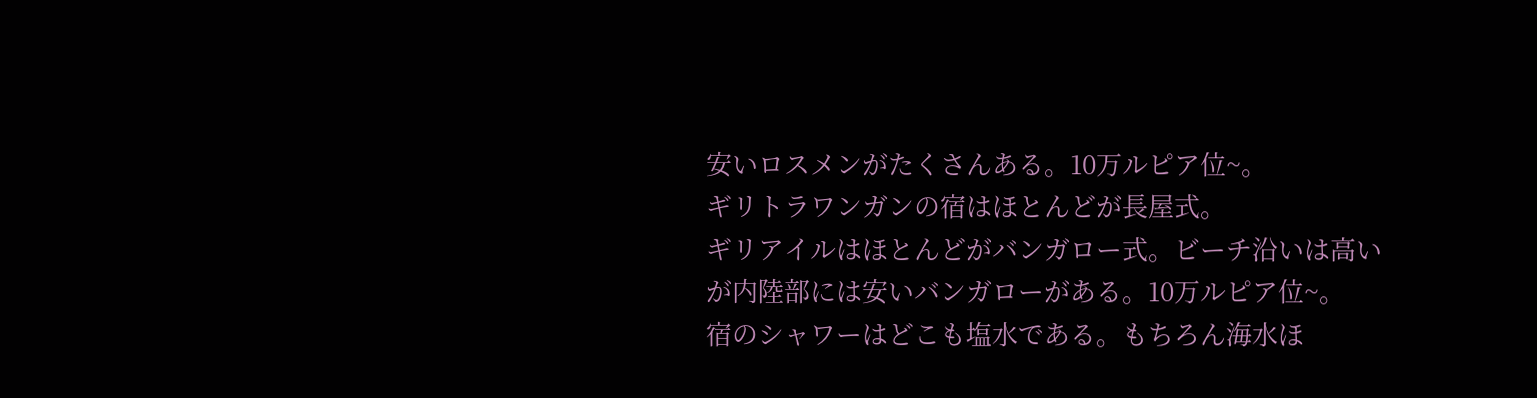安いロスメンがたくさんある。10万ルピア位~。
ギリトラワンガンの宿はほとんどが長屋式。
ギリアイルはほとんどがバンガロー式。ビーチ沿いは高いが内陸部には安いバンガローがある。10万ルピア位~。
宿のシャワーはどこも塩水である。もちろん海水ほ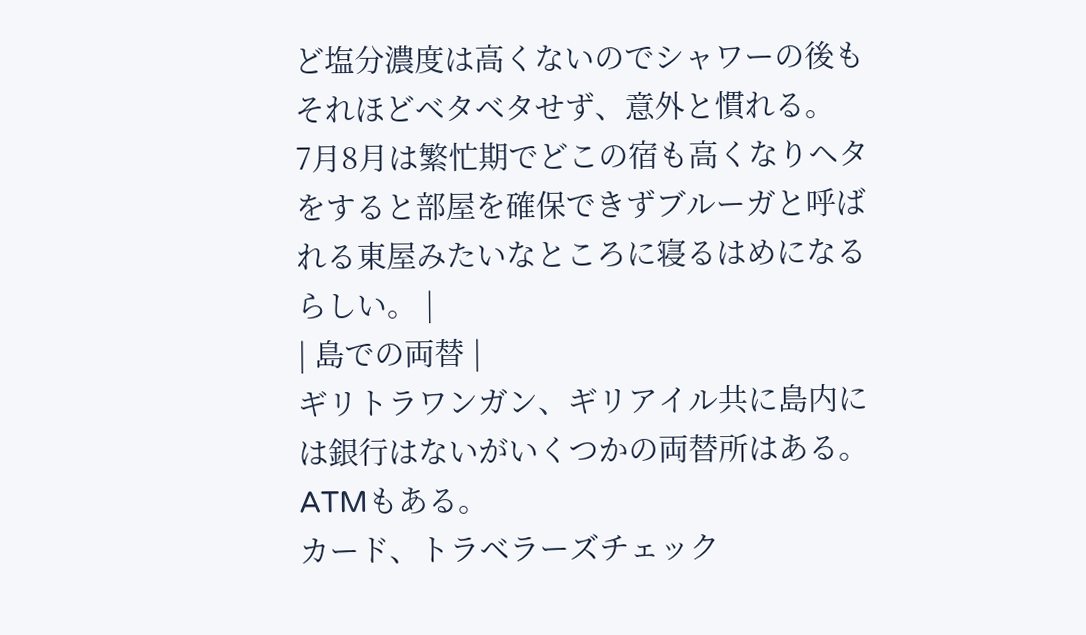ど塩分濃度は高くないのでシャワーの後もそれほどベタベタせず、意外と慣れる。
7月8月は繁忙期でどこの宿も高くなりヘタをすると部屋を確保できずブルーガと呼ばれる東屋みたいなところに寝るはめになるらしい。 |
| 島での両替 |
ギリトラワンガン、ギリアイル共に島内には銀行はないがいくつかの両替所はある。ATMもある。
カード、トラベラーズチェック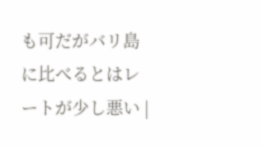も可だがバリ島に比べるとはレートが少し悪い |